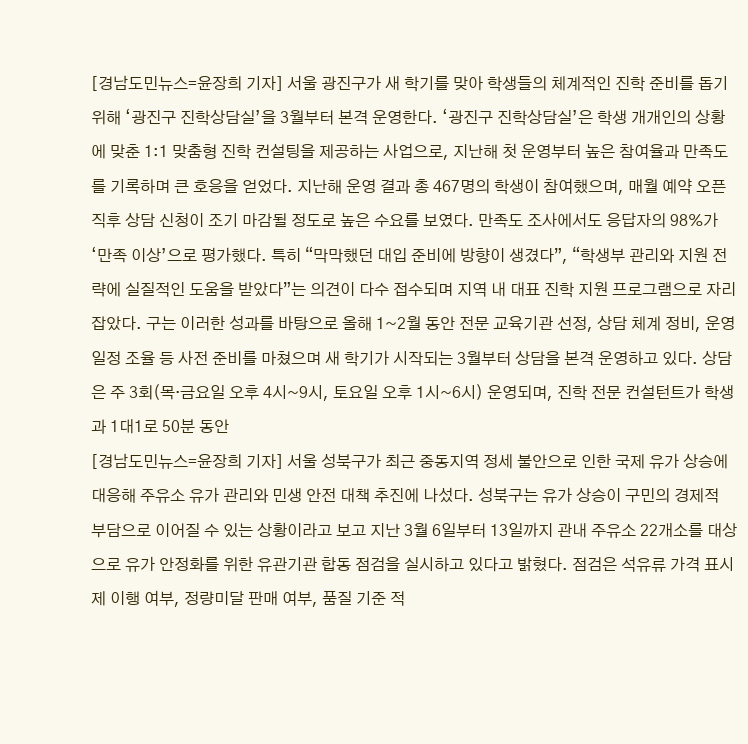[경남도민뉴스=윤장희 기자] 서울 광진구가 새 학기를 맞아 학생들의 체계적인 진학 준비를 돕기 위해 ‘광진구 진학상담실’을 3월부터 본격 운영한다. ‘광진구 진학상담실’은 학생 개개인의 상황에 맞춘 1:1 맞춤형 진학 컨설팅을 제공하는 사업으로, 지난해 첫 운영부터 높은 참여율과 만족도를 기록하며 큰 호응을 얻었다. 지난해 운영 결과 총 467명의 학생이 참여했으며, 매월 예약 오픈 직후 상담 신청이 조기 마감될 정도로 높은 수요를 보였다. 만족도 조사에서도 응답자의 98%가 ‘만족 이상’으로 평가했다. 특히 “막막했던 대입 준비에 방향이 생겼다”, “학생부 관리와 지원 전략에 실질적인 도움을 받았다”는 의견이 다수 접수되며 지역 내 대표 진학 지원 프로그램으로 자리 잡았다. 구는 이러한 성과를 바탕으로 올해 1~2월 동안 전문 교육기관 선정, 상담 체계 정비, 운영 일정 조율 등 사전 준비를 마쳤으며 새 학기가 시작되는 3월부터 상담을 본격 운영하고 있다. 상담은 주 3회(목·금요일 오후 4시~9시, 토요일 오후 1시~6시) 운영되며, 진학 전문 컨설턴트가 학생과 1대1로 50분 동안
[경남도민뉴스=윤장희 기자] 서울 성북구가 최근 중동지역 정세 불안으로 인한 국제 유가 상승에 대응해 주유소 유가 관리와 민생 안전 대책 추진에 나섰다. 성북구는 유가 상승이 구민의 경제적 부담으로 이어질 수 있는 상황이라고 보고 지난 3월 6일부터 13일까지 관내 주유소 22개소를 대상으로 유가 안정화를 위한 유관기관 합동 점검을 실시하고 있다고 밝혔다. 점검은 석유류 가격 표시제 이행 여부, 정량미달 판매 여부, 품질 기준 적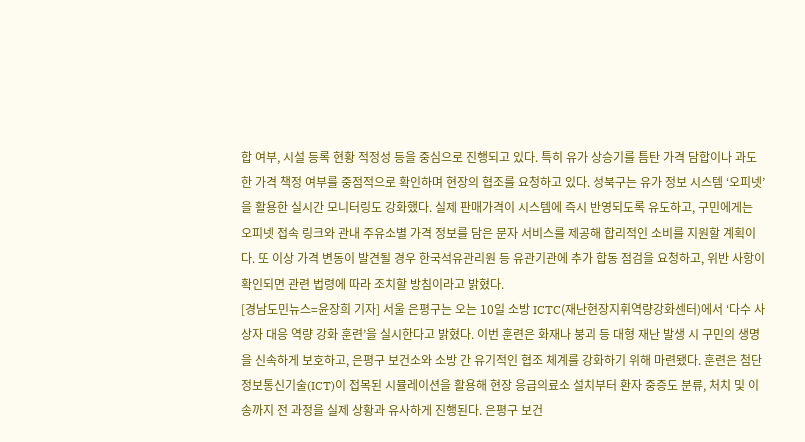합 여부, 시설 등록 현황 적정성 등을 중심으로 진행되고 있다. 특히 유가 상승기를 틈탄 가격 담합이나 과도한 가격 책정 여부를 중점적으로 확인하며 현장의 협조를 요청하고 있다. 성북구는 유가 정보 시스템 ‘오피넷’을 활용한 실시간 모니터링도 강화했다. 실제 판매가격이 시스템에 즉시 반영되도록 유도하고, 구민에게는 오피넷 접속 링크와 관내 주유소별 가격 정보를 담은 문자 서비스를 제공해 합리적인 소비를 지원할 계획이다. 또 이상 가격 변동이 발견될 경우 한국석유관리원 등 유관기관에 추가 합동 점검을 요청하고, 위반 사항이 확인되면 관련 법령에 따라 조치할 방침이라고 밝혔다.
[경남도민뉴스=윤장희 기자] 서울 은평구는 오는 10일 소방 ICTC(재난현장지휘역량강화센터)에서 ‘다수 사상자 대응 역량 강화 훈련’을 실시한다고 밝혔다. 이번 훈련은 화재나 붕괴 등 대형 재난 발생 시 구민의 생명을 신속하게 보호하고, 은평구 보건소와 소방 간 유기적인 협조 체계를 강화하기 위해 마련됐다. 훈련은 첨단정보통신기술(ICT)이 접목된 시뮬레이션을 활용해 현장 응급의료소 설치부터 환자 중증도 분류, 처치 및 이송까지 전 과정을 실제 상황과 유사하게 진행된다. 은평구 보건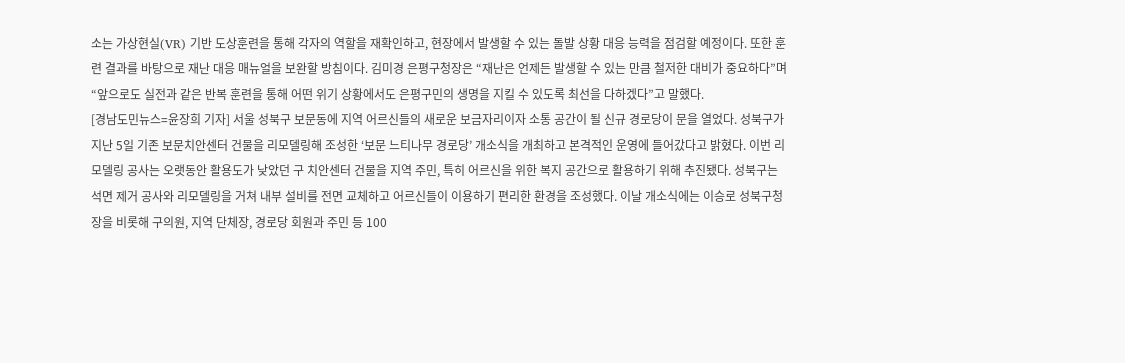소는 가상현실(VR) 기반 도상훈련을 통해 각자의 역할을 재확인하고, 현장에서 발생할 수 있는 돌발 상황 대응 능력을 점검할 예정이다. 또한 훈련 결과를 바탕으로 재난 대응 매뉴얼을 보완할 방침이다. 김미경 은평구청장은 “재난은 언제든 발생할 수 있는 만큼 철저한 대비가 중요하다”며 “앞으로도 실전과 같은 반복 훈련을 통해 어떤 위기 상황에서도 은평구민의 생명을 지킬 수 있도록 최선을 다하겠다”고 말했다.
[경남도민뉴스=윤장희 기자] 서울 성북구 보문동에 지역 어르신들의 새로운 보금자리이자 소통 공간이 될 신규 경로당이 문을 열었다. 성북구가 지난 5일 기존 보문치안센터 건물을 리모델링해 조성한 ‘보문 느티나무 경로당’ 개소식을 개최하고 본격적인 운영에 들어갔다고 밝혔다. 이번 리모델링 공사는 오랫동안 활용도가 낮았던 구 치안센터 건물을 지역 주민, 특히 어르신을 위한 복지 공간으로 활용하기 위해 추진됐다. 성북구는 석면 제거 공사와 리모델링을 거쳐 내부 설비를 전면 교체하고 어르신들이 이용하기 편리한 환경을 조성했다. 이날 개소식에는 이승로 성북구청장을 비롯해 구의원, 지역 단체장, 경로당 회원과 주민 등 100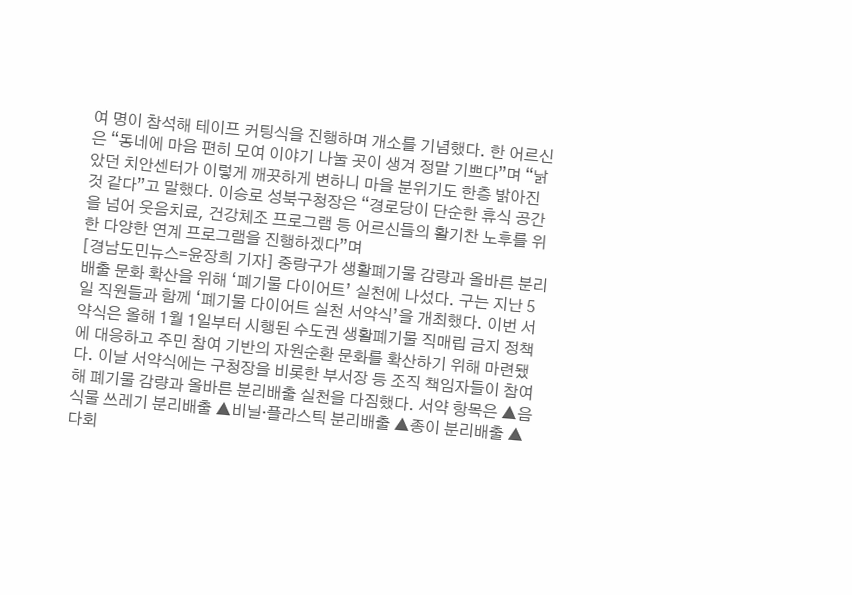여 명이 참석해 테이프 커팅식을 진행하며 개소를 기념했다. 한 어르신은 “동네에 마음 편히 모여 이야기 나눌 곳이 생겨 정말 기쁘다”며 “낡았던 치안센터가 이렇게 깨끗하게 변하니 마을 분위기도 한층 밝아진 것 같다”고 말했다. 이승로 성북구청장은 “경로당이 단순한 휴식 공간을 넘어 웃음치료, 건강체조 프로그램 등 어르신들의 활기찬 노후를 위한 다양한 연계 프로그램을 진행하겠다”며
[경남도민뉴스=윤장희 기자] 중랑구가 생활폐기물 감량과 올바른 분리배출 문화 확산을 위해 ‘폐기물 다이어트’ 실천에 나섰다. 구는 지난 5일 직원들과 함께 ‘폐기물 다이어트 실천 서약식’을 개최했다. 이번 서약식은 올해 1월 1일부터 시행된 수도권 생활폐기물 직매립 금지 정책에 대응하고 주민 참여 기반의 자원순환 문화를 확산하기 위해 마련됐다. 이날 서약식에는 구청장을 비롯한 부서장 등 조직 책임자들이 참여해 폐기물 감량과 올바른 분리배출 실천을 다짐했다. 서약 항목은 ▲음식물 쓰레기 분리배출 ▲비닐·플라스틱 분리배출 ▲종이 분리배출 ▲다회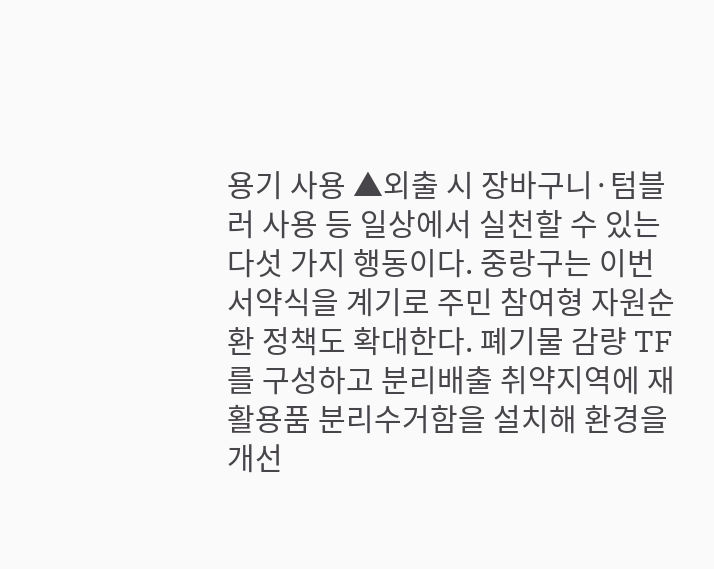용기 사용 ▲외출 시 장바구니·텀블러 사용 등 일상에서 실천할 수 있는 다섯 가지 행동이다. 중랑구는 이번 서약식을 계기로 주민 참여형 자원순환 정책도 확대한다. 폐기물 감량 TF를 구성하고 분리배출 취약지역에 재활용품 분리수거함을 설치해 환경을 개선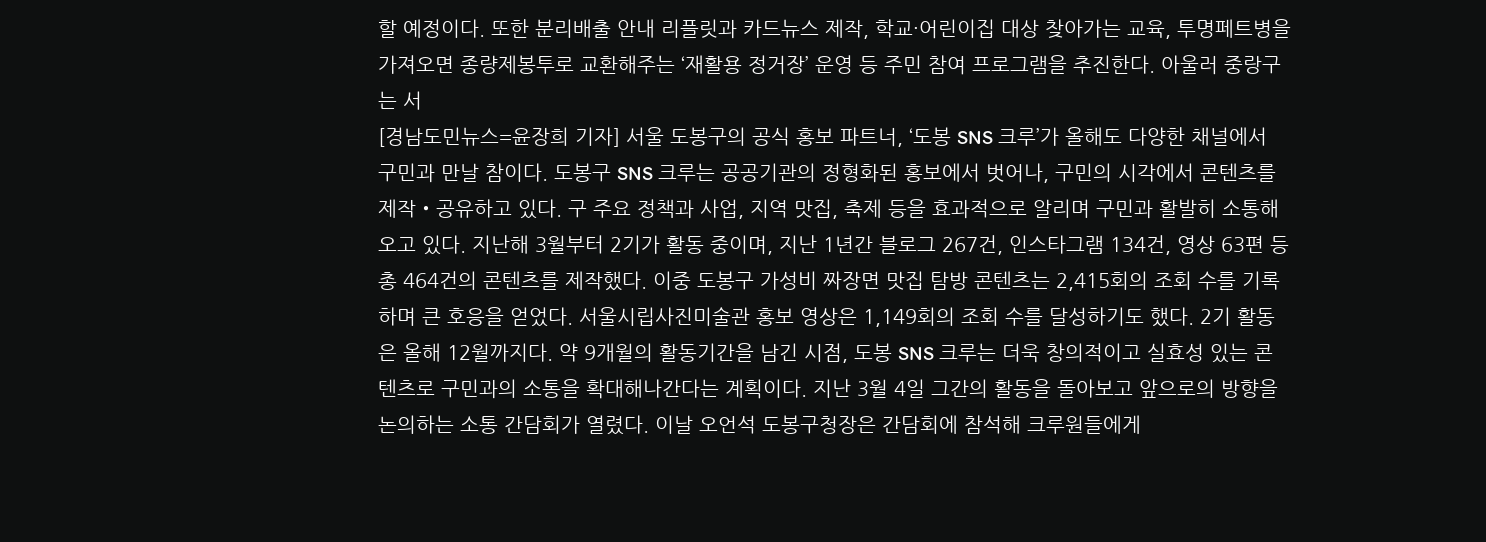할 예정이다. 또한 분리배출 안내 리플릿과 카드뉴스 제작, 학교·어린이집 대상 찾아가는 교육, 투명페트병을 가져오면 종량제봉투로 교환해주는 ‘재활용 정거장’ 운영 등 주민 참여 프로그램을 추진한다. 아울러 중랑구는 서
[경남도민뉴스=윤장희 기자] 서울 도봉구의 공식 홍보 파트너, ‘도봉 SNS 크루’가 올해도 다양한 채널에서 구민과 만날 참이다. 도봉구 SNS 크루는 공공기관의 정형화된 홍보에서 벗어나, 구민의 시각에서 콘텐츠를 제작‧공유하고 있다. 구 주요 정책과 사업, 지역 맛집, 축제 등을 효과적으로 알리며 구민과 활발히 소통해오고 있다. 지난해 3월부터 2기가 활동 중이며, 지난 1년간 블로그 267건, 인스타그램 134건, 영상 63편 등 총 464건의 콘텐츠를 제작했다. 이중 도봉구 가성비 짜장면 맛집 탐방 콘텐츠는 2,415회의 조회 수를 기록하며 큰 호응을 얻었다. 서울시립사진미술관 홍보 영상은 1,149회의 조회 수를 달성하기도 했다. 2기 활동은 올해 12월까지다. 약 9개월의 활동기간을 남긴 시점, 도봉 SNS 크루는 더욱 창의적이고 실효성 있는 콘텐츠로 구민과의 소통을 확대해나간다는 계획이다. 지난 3월 4일 그간의 활동을 돌아보고 앞으로의 방향을 논의하는 소통 간담회가 열렸다. 이날 오언석 도봉구청장은 간담회에 참석해 크루원들에게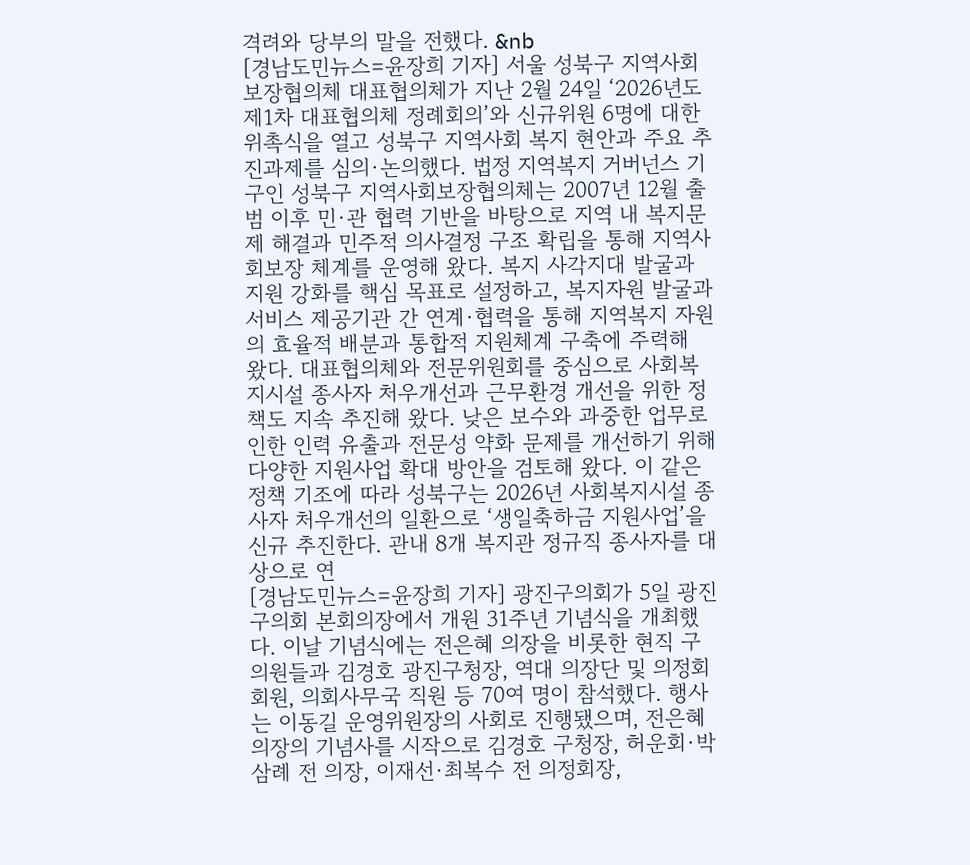격려와 당부의 말을 전했다. &nb
[경남도민뉴스=윤장희 기자] 서울 성북구 지역사회보장협의체 대표협의체가 지난 2월 24일 ‘2026년도 제1차 대표협의체 정례회의’와 신규위원 6명에 대한 위촉식을 열고 성북구 지역사회 복지 현안과 주요 추진과제를 심의·논의했다. 법정 지역복지 거버넌스 기구인 성북구 지역사회보장협의체는 2007년 12월 출범 이후 민·관 협력 기반을 바탕으로 지역 내 복지문제 해결과 민주적 의사결정 구조 확립을 통해 지역사회보장 체계를 운영해 왔다. 복지 사각지대 발굴과 지원 강화를 핵심 목표로 설정하고, 복지자원 발굴과 서비스 제공기관 간 연계·협력을 통해 지역복지 자원의 효율적 배분과 통합적 지원체계 구축에 주력해 왔다. 대표협의체와 전문위원회를 중심으로 사회복지시설 종사자 처우개선과 근무환경 개선을 위한 정책도 지속 추진해 왔다. 낮은 보수와 과중한 업무로 인한 인력 유출과 전문성 약화 문제를 개선하기 위해 다양한 지원사업 확대 방안을 검토해 왔다. 이 같은 정책 기조에 따라 성북구는 2026년 사회복지시설 종사자 처우개선의 일환으로 ‘생일축하금 지원사업’을 신규 추진한다. 관내 8개 복지관 정규직 종사자를 대상으로 연
[경남도민뉴스=윤장희 기자] 광진구의회가 5일 광진구의회 본회의장에서 개원 31주년 기념식을 개최했다. 이날 기념식에는 전은혜 의장을 비롯한 현직 구의원들과 김경호 광진구청장, 역대 의장단 및 의정회 회원, 의회사무국 직원 등 70여 명이 참석했다. 행사는 이동길 운영위원장의 사회로 진행됐으며, 전은혜 의장의 기념사를 시작으로 김경호 구청장, 허운회·박삼례 전 의장, 이재선·최복수 전 의정회장,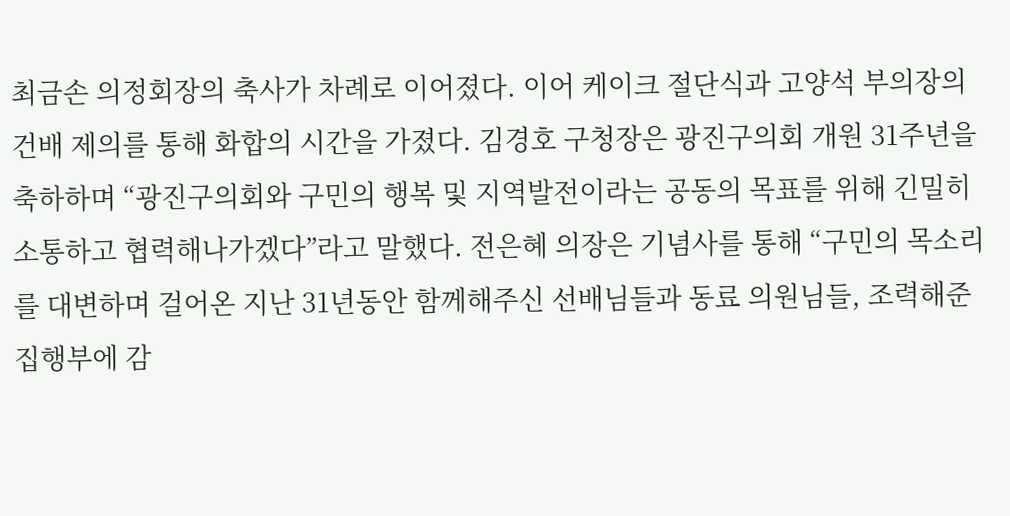최금손 의정회장의 축사가 차례로 이어졌다. 이어 케이크 절단식과 고양석 부의장의 건배 제의를 통해 화합의 시간을 가졌다. 김경호 구청장은 광진구의회 개원 31주년을 축하하며 “광진구의회와 구민의 행복 및 지역발전이라는 공동의 목표를 위해 긴밀히 소통하고 협력해나가겠다”라고 말했다. 전은혜 의장은 기념사를 통해 “구민의 목소리를 대변하며 걸어온 지난 31년동안 함께해주신 선배님들과 동료 의원님들, 조력해준 집행부에 감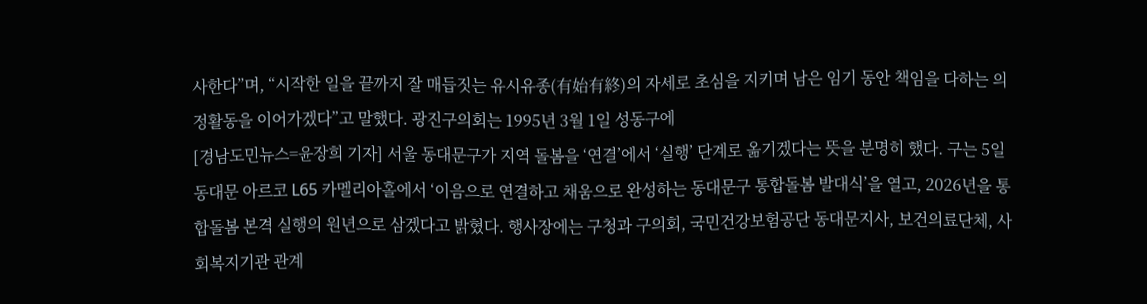사한다”며, “시작한 일을 끝까지 잘 매듭짓는 유시유종(有始有終)의 자세로 초심을 지키며 남은 임기 동안 책임을 다하는 의정활동을 이어가겠다”고 말했다. 광진구의회는 1995년 3월 1일 성동구에
[경남도민뉴스=윤장희 기자] 서울 동대문구가 지역 돌봄을 ‘연결’에서 ‘실행’ 단계로 옮기겠다는 뜻을 분명히 했다. 구는 5일 동대문 아르코 L65 카멜리아홀에서 ‘이음으로 연결하고 채움으로 완성하는 동대문구 통합돌봄 발대식’을 열고, 2026년을 통합돌봄 본격 실행의 원년으로 삼겠다고 밝혔다. 행사장에는 구청과 구의회, 국민건강보험공단 동대문지사, 보건의료단체, 사회복지기관 관계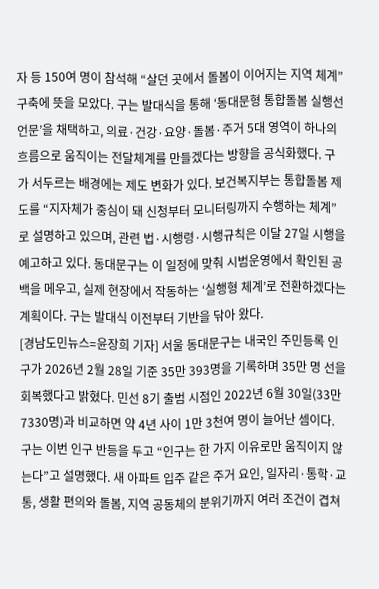자 등 150여 명이 참석해 “살던 곳에서 돌봄이 이어지는 지역 체계” 구축에 뜻을 모았다. 구는 발대식을 통해 ‘동대문형 통합돌봄 실행선언문’을 채택하고, 의료·건강·요양·돌봄·주거 5대 영역이 하나의 흐름으로 움직이는 전달체계를 만들겠다는 방향을 공식화했다. 구가 서두르는 배경에는 제도 변화가 있다. 보건복지부는 통합돌봄 제도를 “지자체가 중심이 돼 신청부터 모니터링까지 수행하는 체계”로 설명하고 있으며, 관련 법·시행령·시행규칙은 이달 27일 시행을 예고하고 있다. 동대문구는 이 일정에 맞춰 시범운영에서 확인된 공백을 메우고, 실제 현장에서 작동하는 ‘실행형 체계’로 전환하겠다는 계획이다. 구는 발대식 이전부터 기반을 닦아 왔다.
[경남도민뉴스=윤장희 기자] 서울 동대문구는 내국인 주민등록 인구가 2026년 2월 28일 기준 35만 393명을 기록하며 35만 명 선을 회복했다고 밝혔다. 민선 8기 출범 시점인 2022년 6월 30일(33만 7330명)과 비교하면 약 4년 사이 1만 3천여 명이 늘어난 셈이다. 구는 이번 인구 반등을 두고 “인구는 한 가지 이유로만 움직이지 않는다”고 설명했다. 새 아파트 입주 같은 주거 요인, 일자리·통학·교통, 생활 편의와 돌봄, 지역 공동체의 분위기까지 여러 조건이 겹쳐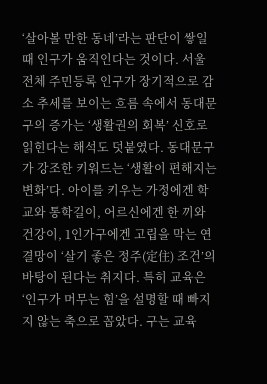‘살아볼 만한 동네’라는 판단이 쌓일 때 인구가 움직인다는 것이다. 서울 전체 주민등록 인구가 장기적으로 감소 추세를 보이는 흐름 속에서 동대문구의 증가는 ‘생활권의 회복’ 신호로 읽힌다는 해석도 덧붙였다. 동대문구가 강조한 키워드는 ‘생활이 편해지는 변화’다. 아이를 키우는 가정에겐 학교와 통학길이, 어르신에겐 한 끼와 건강이, 1인가구에겐 고립을 막는 연결망이 ‘살기 좋은 정주(定住) 조건’의 바탕이 된다는 취지다. 특히 교육은 ‘인구가 머무는 힘’을 설명할 때 빠지지 않는 축으로 꼽았다. 구는 교육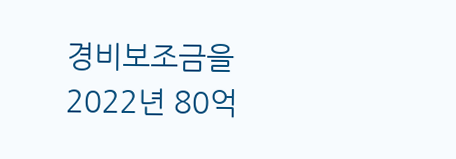경비보조금을 2022년 80억